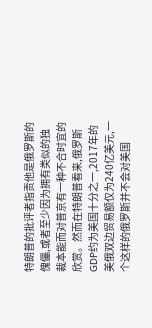特朗普的批评者指责他是俄罗斯的傀儡,或者至少因为拥有类似的独裁本能而对普京有一种不合时宜的欣赏。然而在特朗普看来,俄罗斯GDP约为美国十分之一,2017年的美俄双边贸易额仅为240亿美元,一个这样的俄罗斯并不会对美国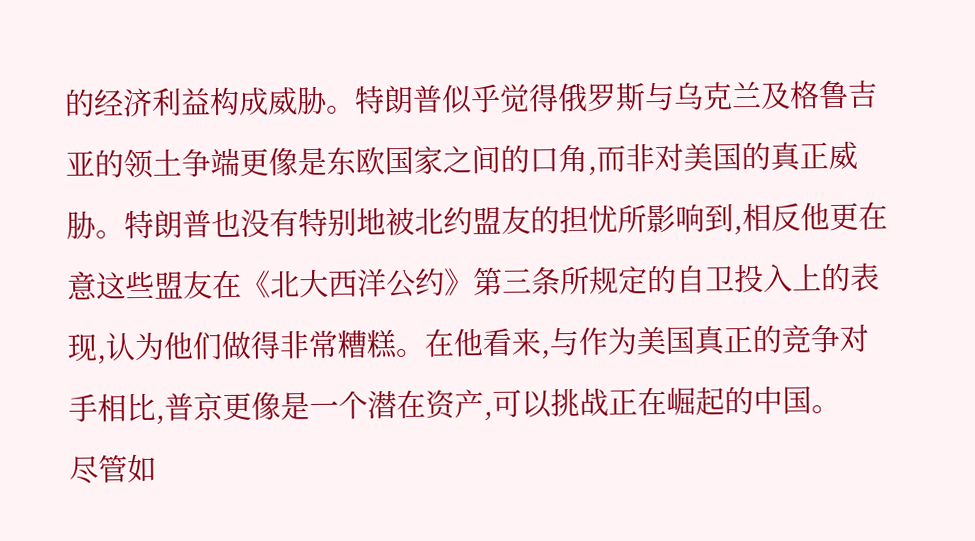的经济利益构成威胁。特朗普似乎觉得俄罗斯与乌克兰及格鲁吉亚的领土争端更像是东欧国家之间的口角,而非对美国的真正威胁。特朗普也没有特别地被北约盟友的担忧所影响到,相反他更在意这些盟友在《北大西洋公约》第三条所规定的自卫投入上的表现,认为他们做得非常糟糕。在他看来,与作为美国真正的竞争对手相比,普京更像是一个潜在资产,可以挑战正在崛起的中国。
尽管如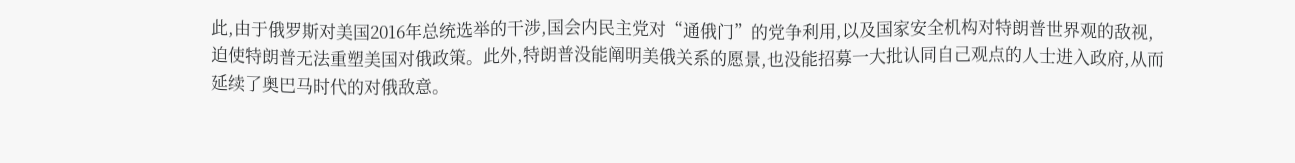此,由于俄罗斯对美国2016年总统选举的干涉,国会内民主党对“通俄门”的党争利用,以及国家安全机构对特朗普世界观的敌视,迫使特朗普无法重塑美国对俄政策。此外,特朗普没能阐明美俄关系的愿景,也没能招募一大批认同自己观点的人士进入政府,从而延续了奥巴马时代的对俄敌意。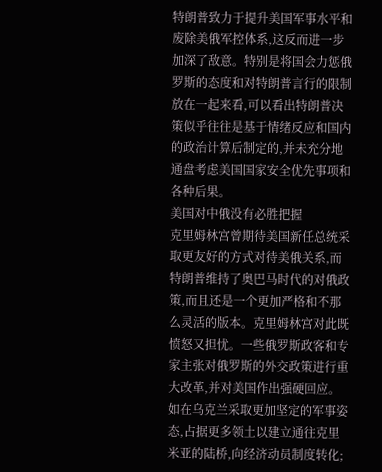特朗普致力于提升美国军事水平和废除美俄军控体系,这反而进一步加深了敌意。特别是将国会力惩俄罗斯的态度和对特朗普言行的限制放在一起来看,可以看出特朗普决策似乎往往是基于情绪反应和国内的政治计算后制定的,并未充分地通盘考虑美国国家安全优先事项和各种后果。
美国对中俄没有必胜把握
克里姆林宫曾期待美国新任总统采取更友好的方式对待美俄关系,而特朗普维持了奥巴马时代的对俄政策,而且还是一个更加严格和不那么灵活的版本。克里姆林宫对此既愤怒又担忧。一些俄罗斯政客和专家主张对俄罗斯的外交政策进行重大改革,并对美国作出强硬回应。如在乌克兰采取更加坚定的军事姿态,占据更多领土以建立通往克里米亚的陆桥,向经济动员制度转化;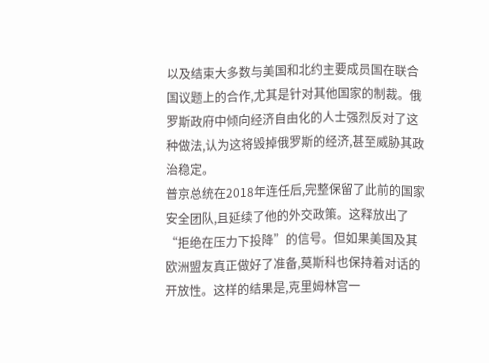以及结束大多数与美国和北约主要成员国在联合国议题上的合作,尤其是针对其他国家的制裁。俄罗斯政府中倾向经济自由化的人士强烈反对了这种做法,认为这将毁掉俄罗斯的经济,甚至威胁其政治稳定。
普京总统在2018年连任后,完整保留了此前的国家安全团队,且延续了他的外交政策。这释放出了“拒绝在压力下投降”的信号。但如果美国及其欧洲盟友真正做好了准备,莫斯科也保持着对话的开放性。这样的结果是,克里姆林宫一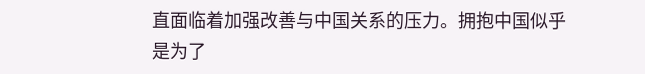直面临着加强改善与中国关系的压力。拥抱中国似乎是为了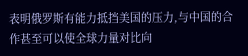表明俄罗斯有能力抵挡美国的压力,与中国的合作甚至可以使全球力量对比向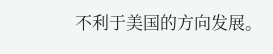不利于美国的方向发展。